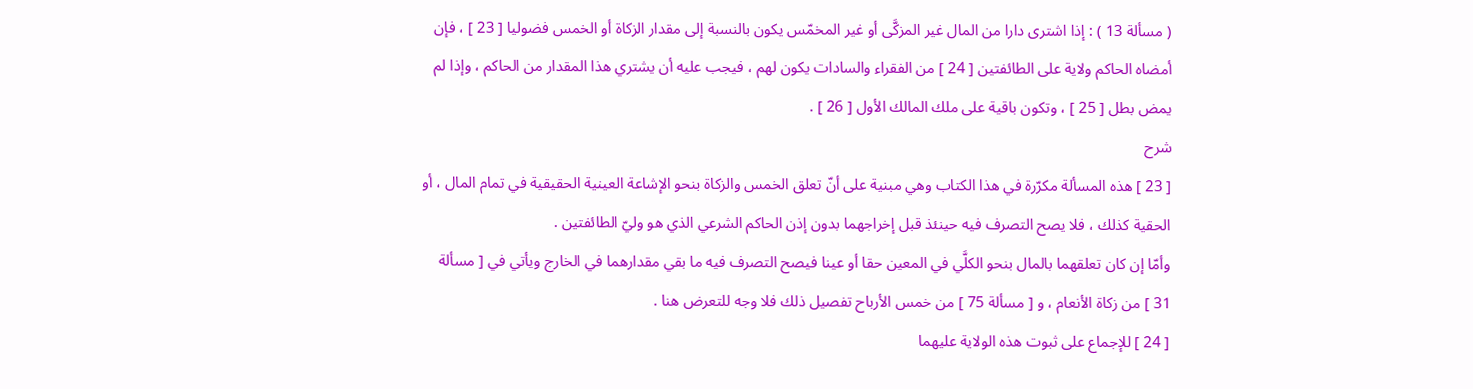( مسألة 13 ) : إذا اشترى دارا من المال غير المزكَّى أو غير المخمّس يكون بالنسبة إلى مقدار الزكاة أو الخمس فضوليا [ 23 ] ، فإن أمضاه الحاكم ولاية على الطائفتين [ 24 ] من الفقراء والسادات يكون لهم ، فيجب عليه أن يشتري هذا المقدار من الحاكم ، وإذا لم يمض بطل [ 25 ] ، وتكون باقية على ملك المالك الأول [ 26 ] .
شرح
[ 23 ] هذه المسألة مكرّرة في هذا الكتاب وهي مبنية على أنّ تعلق الخمس والزكاة بنحو الإشاعة العينية الحقيقية في تمام المال ، أو الحقية كذلك ، فلا يصح التصرف فيه حينئذ قبل إخراجهما بدون إذن الحاكم الشرعي الذي هو وليّ الطائفتين .
وأمّا إن كان تعلقهما بالمال بنحو الكلَّي في المعين حقا أو عينا فيصح التصرف فيه ما بقي مقدارهما في الخارج ويأتي في [ مسألة 31 ] من زكاة الأنعام ، و [ مسألة 75 ] من خمس الأرباح تفصيل ذلك فلا وجه للتعرض هنا .
[ 24 ] للإجماع على ثبوت هذه الولاية عليهما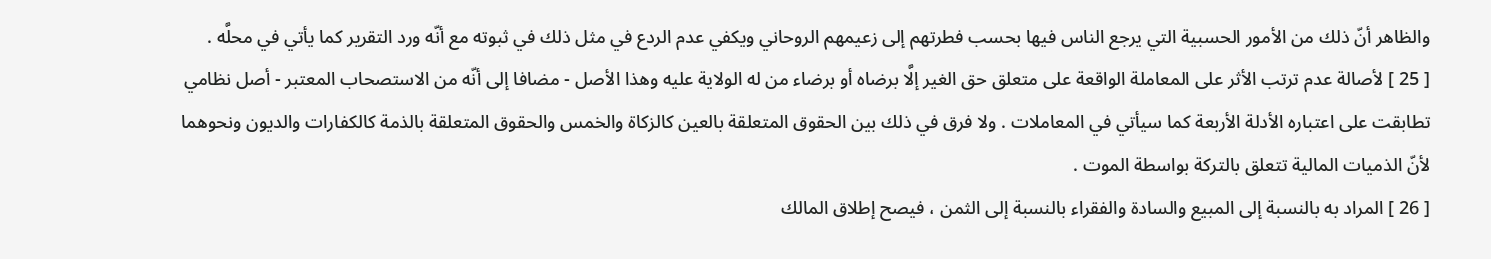والظاهر أنّ ذلك من الأمور الحسبية التي يرجع الناس فيها بحسب فطرتهم إلى زعيمهم الروحاني ويكفي عدم الردع في مثل ذلك في ثبوته مع أنّه ورد التقرير كما يأتي في محلَّه .
[ 25 ] لأصالة عدم ترتب الأثر على المعاملة الواقعة على متعلق حق الغير إلَّا برضاه أو برضاء من له الولاية عليه وهذا الأصل - مضافا إلى أنّه من الاستصحاب المعتبر - أصل نظامي تطابقت على اعتباره الأدلة الأربعة كما سيأتي في المعاملات . ولا فرق في ذلك بين الحقوق المتعلقة بالعين كالزكاة والخمس والحقوق المتعلقة بالذمة كالكفارات والديون ونحوهما لأنّ الذميات المالية تتعلق بالتركة بواسطة الموت .
[ 26 ] المراد به بالنسبة إلى المبيع والسادة والفقراء بالنسبة إلى الثمن ، فيصح إطلاق المالك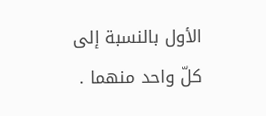الأول بالنسبة إلى كلّ واحد منهما .